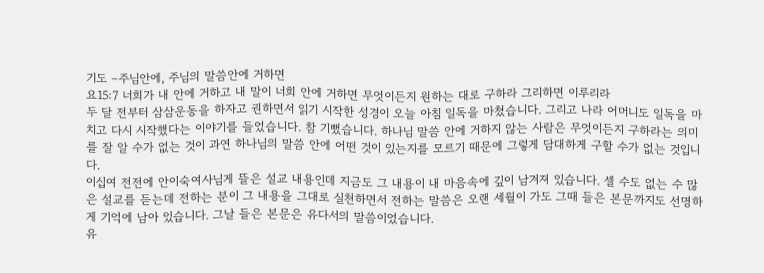기도 –주님안에, 주님의 말씀안에 거하면
요15:7 너희가 내 안에 거하고 내 말이 너희 안에 거하면 무엇이든지 원하는 대로 구하라 그리하면 이루리라
두 달 전부터 삼삼운동을 하자고 권하면서 읽기 시작한 성경이 오늘 아침 일독을 마쳤습니다. 그리고 나라 어머니도 일독을 마치고 다시 시작했다는 이야기를 들었습니다. 참 기뻤습니다. 하나님 말씀 안에 거하지 않는 사람은 무엇이든지 구하라는 의미를 잘 알 수가 없는 것이 과연 하나님의 말씀 안에 어떤 것이 있는지를 모르기 때문에 그렇게 담대하게 구할 수가 없는 것입니다.
이십여 전전에 안이숙여사님게 뜰은 설교 내용인데 지금도 그 내용이 내 마음속에 깊이 남겨져 있습니다. 셀 수도 없는 수 많은 설교를 듣는데 전하는 분이 그 내용을 그대로 실천하면서 전하는 말씀은 오랜 세월이 가도 그때 들은 본문까지도 선명하게 기억에 남아 있습니다. 그날 들은 본문은 유다서의 말씀이었습니다.
유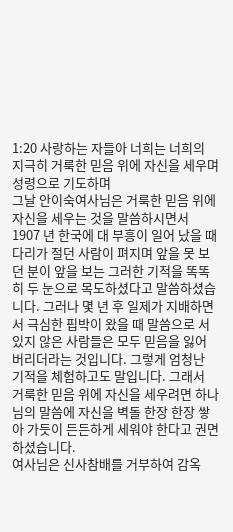1:20 사랑하는 자들아 너희는 너희의 지극히 거룩한 믿음 위에 자신을 세우며 성령으로 기도하며
그날 안이숙여사님은 거룩한 믿음 위에 자신을 세우는 것을 말씀하시면서 1907 년 한국에 대 부흥이 일어 났을 때 다리가 절던 사람이 펴지며 앞을 못 보던 분이 앞을 보는 그러한 기적을 똑똑히 두 눈으로 목도하셨다고 말씀하셨습니다. 그러나 몇 년 후 일제가 지배하면서 극심한 핍박이 왔을 때 말씀으로 서 있지 않은 사람들은 모두 믿음을 잃어 버리더라는 것입니다. 그렇게 엄청난 기적을 체험하고도 말입니다. 그래서 거룩한 믿음 위에 자신을 세우려면 하나님의 말씀에 자신을 벽돌 한장 한장 쌓아 가듯이 든든하게 세워야 한다고 권면하셨습니다.
여사님은 신사참배를 거부하여 감옥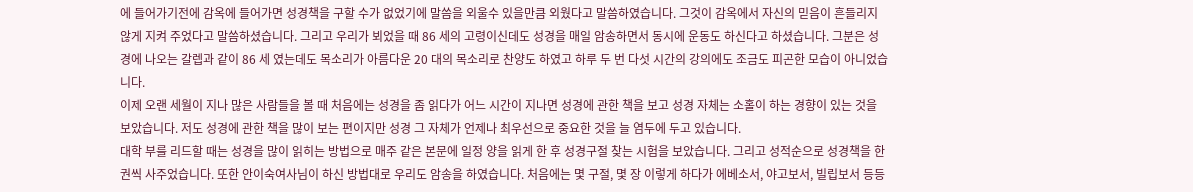에 들어가기전에 감옥에 들어가면 성경책을 구할 수가 없었기에 말씀을 외울수 있을만큼 외웠다고 말씀하였습니다. 그것이 감옥에서 자신의 믿음이 흔들리지 않게 지켜 주었다고 말씀하셨습니다. 그리고 우리가 뵈었을 때 86 세의 고령이신데도 성경을 매일 암송하면서 동시에 운동도 하신다고 하셨습니다. 그분은 성경에 나오는 갈렙과 같이 86 세 였는데도 목소리가 아름다운 20 대의 목소리로 찬양도 하였고 하루 두 번 다섯 시간의 강의에도 조금도 피곤한 모습이 아니었습니다.
이제 오랜 세월이 지나 많은 사람들을 볼 때 처음에는 성경을 좀 읽다가 어느 시간이 지나면 성경에 관한 책을 보고 성경 자체는 소홀이 하는 경향이 있는 것을 보았습니다. 저도 성경에 관한 책을 많이 보는 편이지만 성경 그 자체가 언제나 최우선으로 중요한 것을 늘 염두에 두고 있습니다.
대학 부를 리드할 때는 성경을 많이 읽히는 방법으로 매주 같은 본문에 일정 양을 읽게 한 후 성경구절 찾는 시험을 보았습니다. 그리고 성적순으로 성경책을 한 권씩 사주었습니다. 또한 안이숙여사님이 하신 방법대로 우리도 암송을 하였습니다. 처음에는 몇 구절, 몇 장 이렇게 하다가 에베소서, 야고보서, 빌립보서 등등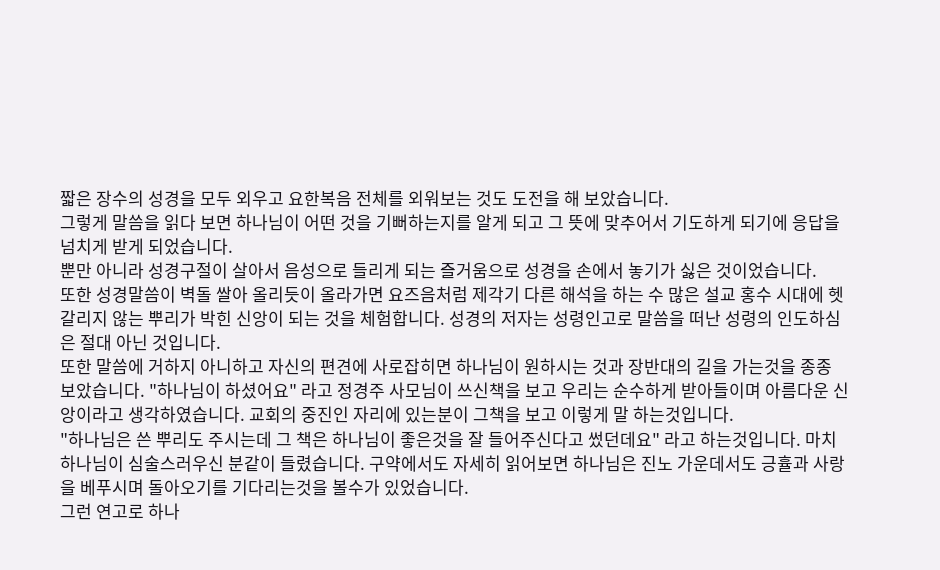짧은 장수의 성경을 모두 외우고 요한복음 전체를 외워보는 것도 도전을 해 보았습니다.
그렇게 말씀을 읽다 보면 하나님이 어떤 것을 기뻐하는지를 알게 되고 그 뜻에 맞추어서 기도하게 되기에 응답을 넘치게 받게 되었습니다.
뿐만 아니라 성경구절이 살아서 음성으로 들리게 되는 즐거움으로 성경을 손에서 놓기가 싫은 것이었습니다.
또한 성경말씀이 벽돌 쌀아 올리듯이 올라가면 요즈음처럼 제각기 다른 해석을 하는 수 많은 설교 홍수 시대에 헷갈리지 않는 뿌리가 박힌 신앙이 되는 것을 체험합니다. 성경의 저자는 성령인고로 말씀을 떠난 성령의 인도하심은 절대 아닌 것입니다.
또한 말씀에 거하지 아니하고 자신의 편견에 사로잡히면 하나님이 원하시는 것과 장반대의 길을 가는것을 종종 보았습니다. "하나님이 하셨어요" 라고 정경주 사모님이 쓰신책을 보고 우리는 순수하게 받아들이며 아름다운 신앙이라고 생각하였습니다. 교회의 중진인 자리에 있는분이 그책을 보고 이렇게 말 하는것입니다.
"하나님은 쓴 뿌리도 주시는데 그 책은 하나님이 좋은것을 잘 들어주신다고 썼던데요" 라고 하는것입니다. 마치 하나님이 심술스러우신 분같이 들렸습니다. 구약에서도 자세히 읽어보면 하나님은 진노 가운데서도 긍휼과 사랑을 베푸시며 돌아오기를 기다리는것을 볼수가 있었습니다.
그런 연고로 하나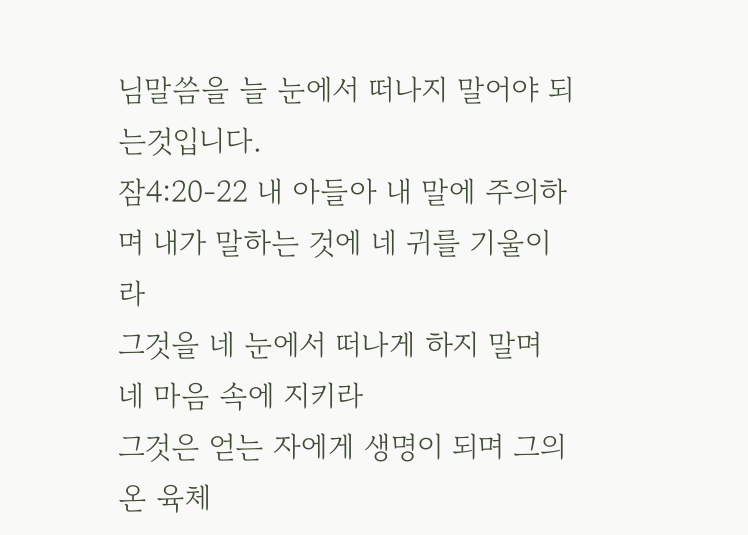님말씀을 늘 눈에서 떠나지 말어야 되는것입니다.
잠4:20-22 내 아들아 내 말에 주의하며 내가 말하는 것에 네 귀를 기울이라
그것을 네 눈에서 떠나게 하지 말며 네 마음 속에 지키라
그것은 얻는 자에게 생명이 되며 그의 온 육체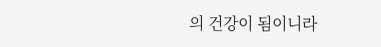의 건강이 됨이니라